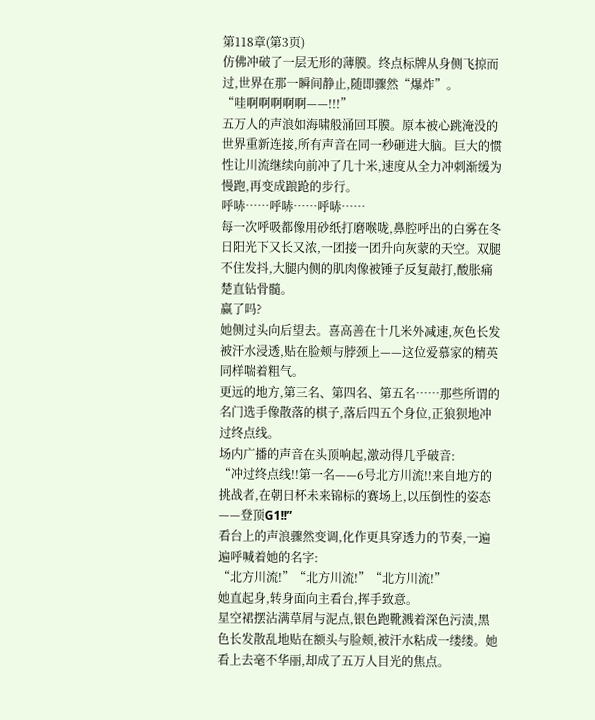第118章(第3页)
仿佛冲破了一层无形的薄膜。终点标牌从身侧飞掠而过,世界在那一瞬间静止,随即骤然“爆炸”。
“哇啊啊啊啊啊——!!!”
五万人的声浪如海啸般涌回耳膜。原本被心跳淹没的世界重新连接,所有声音在同一秒砸进大脑。巨大的惯性让川流继续向前冲了几十米,速度从全力冲刺渐缓为慢跑,再变成踉跄的步行。
呼哧……呼哧……呼哧……
每一次呼吸都像用砂纸打磨喉咙,鼻腔呼出的白雾在冬日阳光下又长又浓,一团接一团升向灰蒙的天空。双腿不住发抖,大腿内侧的肌肉像被锤子反复敲打,酸胀痛楚直钻骨髓。
赢了吗?
她侧过头向后望去。喜高善在十几米外减速,灰色长发被汗水浸透,贴在脸颊与脖颈上——这位爱慕家的精英同样喘着粗气。
更远的地方,第三名、第四名、第五名……那些所谓的名门选手像散落的棋子,落后四五个身位,正狼狈地冲过终点线。
场内广播的声音在头顶响起,激动得几乎破音:
“冲过终点线!!第一名——6号北方川流!!来自地方的挑战者,在朝日杯未来锦标的赛场上,以压倒性的姿态——登顶G1!!”
看台上的声浪骤然变调,化作更具穿透力的节奏,一遍遍呼喊着她的名字:
“北方川流!”“北方川流!”“北方川流!”
她直起身,转身面向主看台,挥手致意。
星空裙摆沾满草屑与泥点,银色跑靴溅着深色污渍,黑色长发散乱地贴在额头与脸颊,被汗水粘成一缕缕。她看上去毫不华丽,却成了五万人目光的焦点。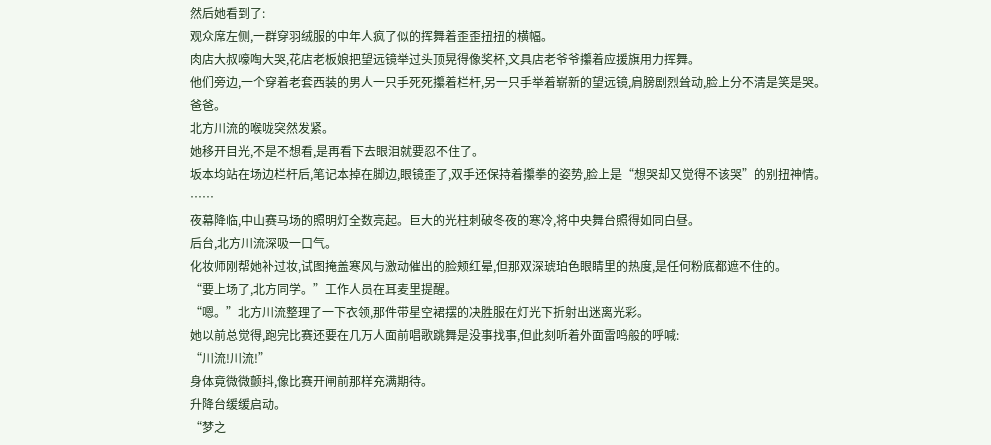然后她看到了:
观众席左侧,一群穿羽绒服的中年人疯了似的挥舞着歪歪扭扭的横幅。
肉店大叔嚎啕大哭,花店老板娘把望远镜举过头顶晃得像奖杯,文具店老爷爷攥着应援旗用力挥舞。
他们旁边,一个穿着老套西装的男人一只手死死攥着栏杆,另一只手举着崭新的望远镜,肩膀剧烈耸动,脸上分不清是笑是哭。
爸爸。
北方川流的喉咙突然发紧。
她移开目光,不是不想看,是再看下去眼泪就要忍不住了。
坂本均站在场边栏杆后,笔记本掉在脚边,眼镜歪了,双手还保持着攥拳的姿势,脸上是“想哭却又觉得不该哭”的别扭神情。
……
夜幕降临,中山赛马场的照明灯全数亮起。巨大的光柱刺破冬夜的寒冷,将中央舞台照得如同白昼。
后台,北方川流深吸一口气。
化妆师刚帮她补过妆,试图掩盖寒风与激动催出的脸颊红晕,但那双深琥珀色眼睛里的热度,是任何粉底都遮不住的。
“要上场了,北方同学。”工作人员在耳麦里提醒。
“嗯。”北方川流整理了一下衣领,那件带星空裙摆的决胜服在灯光下折射出迷离光彩。
她以前总觉得,跑完比赛还要在几万人面前唱歌跳舞是没事找事,但此刻听着外面雷鸣般的呼喊:
“川流!川流!”
身体竟微微颤抖,像比赛开闸前那样充满期待。
升降台缓缓启动。
“梦之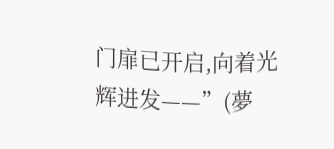门扉已开启,向着光辉进发——”(夢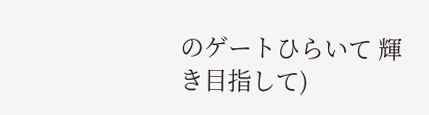のゲートひらいて 輝き目指して)